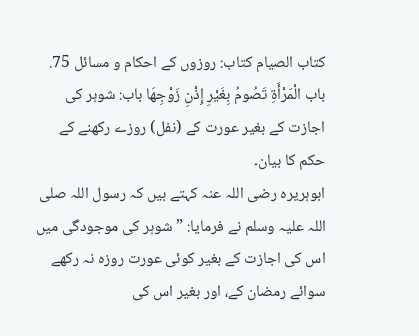كتاب الصيام کتاب: روزوں کے احکام و مسائل 75. باب الْمَرْأَةِ تَصُومُ بِغَيْرِ إِذْنِ زَوْجِهَا باب: شوہر کی اجازت کے بغیر عورت کے (نفل) روزے رکھنے کے حکم کا بیان۔
ابوہریرہ رضی اللہ عنہ کہتے ہیں کہ رسول اللہ صلی اللہ علیہ وسلم نے فرمایا: ”شوہر کی موجودگی میں اس کی اجازت کے بغیر کوئی عورت روزہ نہ رکھے سوائے رمضان کے، اور بغیر اس کی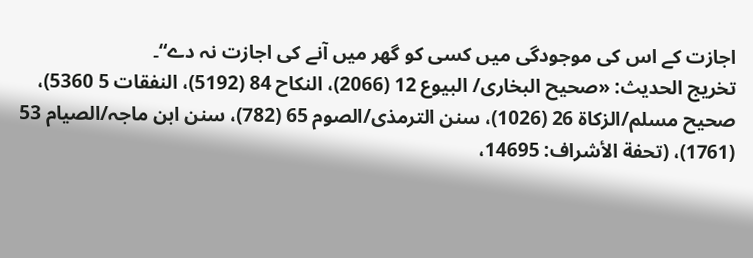اجازت کے اس کی موجودگی میں کسی کو گھر میں آنے کی اجازت نہ دے“۔
تخریج الحدیث: «صحیح البخاری/ البیوع 12 (2066)، النکاح 84 (5192)، النفقات 5 5360)، صحیح مسلم/الزکاة 26 (1026)، سنن الترمذی/الصوم 65 (782)، سنن ابن ماجہ/الصیام 53 (1761)، (تحفة الأشراف: 14695،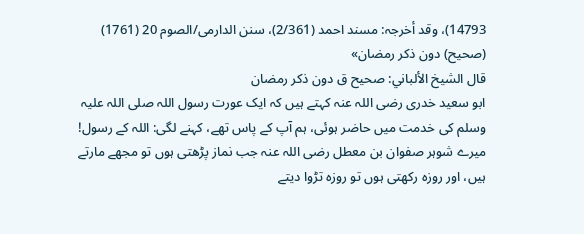14793)، وقد أخرجہ: مسند احمد (2/361)، سنن الدارمی/الصوم 20 (1761) (صحیح) دون ذکر رمضان»
قال الشيخ الألباني: صحيح ق دون ذكر رمضان
ابو سعید خدری رضی اللہ عنہ کہتے ہیں کہ ایک عورت رسول اللہ صلی اللہ علیہ وسلم کی خدمت میں حاضر ہوئی، ہم آپ کے پاس تھے، کہنے لگی: اللہ کے رسول! میرے شوہر صفوان بن معطل رضی اللہ عنہ جب نماز پڑھتی ہوں تو مجھے مارتے ہیں، اور روزہ رکھتی ہوں تو روزہ تڑوا دیتے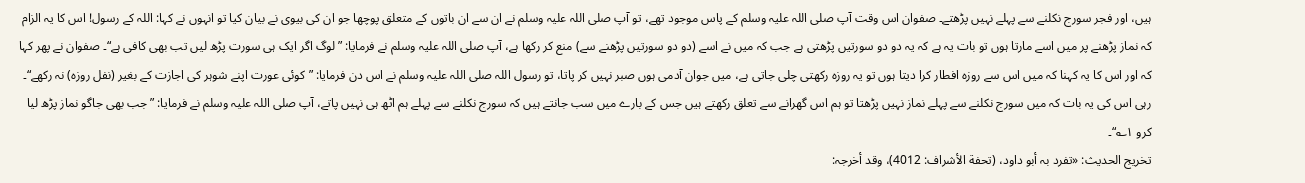ہیں، اور فجر سورج نکلنے سے پہلے نہیں پڑھتے۔ صفوان اس وقت آپ صلی اللہ علیہ وسلم کے پاس موجود تھے، تو آپ صلی اللہ علیہ وسلم نے ان سے ان باتوں کے متعلق پوچھا جو ان کی بیوی نے بیان کیا تو انہوں نے کہا: اللہ کے رسول! اس کا یہ الزام کہ نماز پڑھنے پر میں اسے مارتا ہوں تو بات یہ ہے کہ یہ دو دو سورتیں پڑھتی ہے جب کہ میں نے اسے (دو دو سورتیں پڑھنے سے) منع کر رکھا ہے، آپ صلی اللہ علیہ وسلم نے فرمایا: ”لوگ اگر ایک ہی سورت پڑھ لیں تب بھی کافی ہے“۔ صفوان نے پھر کہا کہ اور اس کا یہ کہنا کہ میں اس سے روزہ افطار کرا دیتا ہوں تو یہ روزہ رکھتی چلی جاتی ہے، میں جوان آدمی ہوں صبر نہیں کر پاتا، تو رسول اللہ صلی اللہ علیہ وسلم نے اس دن فرمایا: ”کوئی عورت اپنے شوہر کی اجازت کے بغیر (نفل روزہ) نہ رکھے“۔ رہی اس کی یہ بات کہ میں سورج نکلنے سے پہلے نماز نہیں پڑھتا تو ہم اس گھرانے سے تعلق رکھتے ہیں جس کے بارے میں سب جانتے ہیں کہ سورج نکلنے سے پہلے ہم اٹھ ہی نہیں پاتے، آپ صلی اللہ علیہ وسلم نے فرمایا: ”جب بھی جاگو نماز پڑھ لیا کرو ۱؎“۔
تخریج الحدیث: «تفرد بہ أبو داود، (تحفة الأشراف: 4012)، وقد أخرجہ: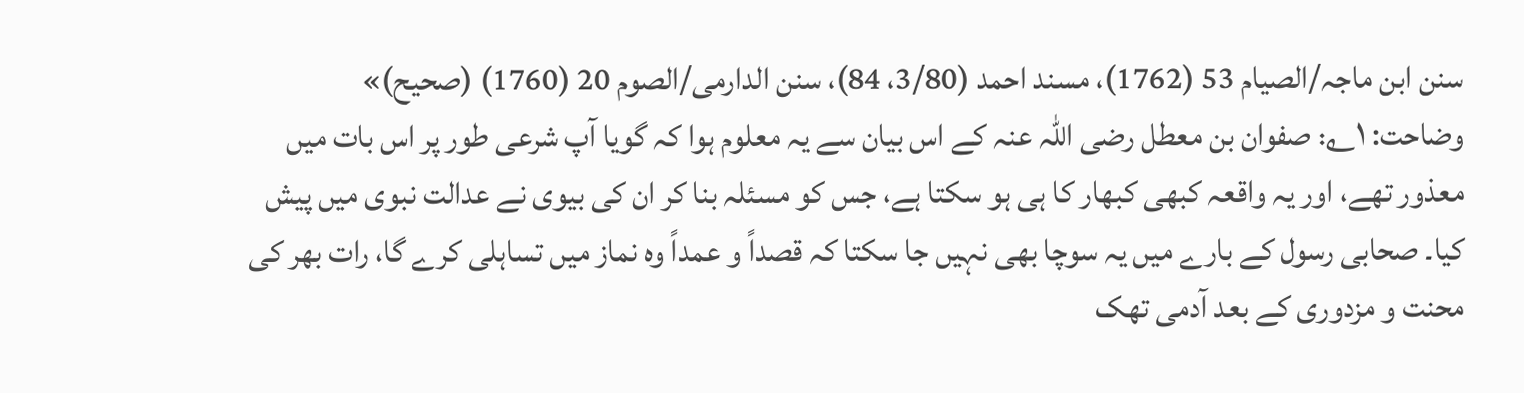سنن ابن ماجہ/الصیام 53 (1762)، مسند احمد (3/80، 84)، سنن الدارمی/الصوم 20 (1760) (صحیح)»
وضاحت: ۱؎: صفوان بن معطل رضی اللہ عنہ کے اس بیان سے یہ معلوم ہوا کہ گویا آپ شرعی طور پر اس بات میں معذور تھے، اور یہ واقعہ کبھی کبھار کا ہی ہو سکتا ہے، جس کو مسئلہ بنا کر ان کی بیوی نے عدالت نبوی میں پیش کیا۔ صحابی رسول کے بارے میں یہ سوچا بھی نہیں جا سکتا کہ قصداً و عمداً وہ نماز میں تساہلی کرے گا، رات بھر کی محنت و مزدوری کے بعد آدمی تھک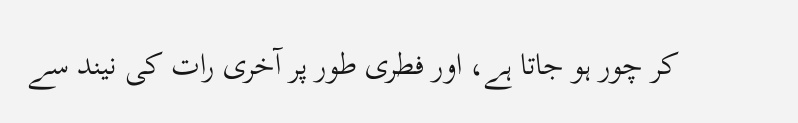کر چور ہو جاتا ہے، اور فطری طور پر آخری رات کی نیند سے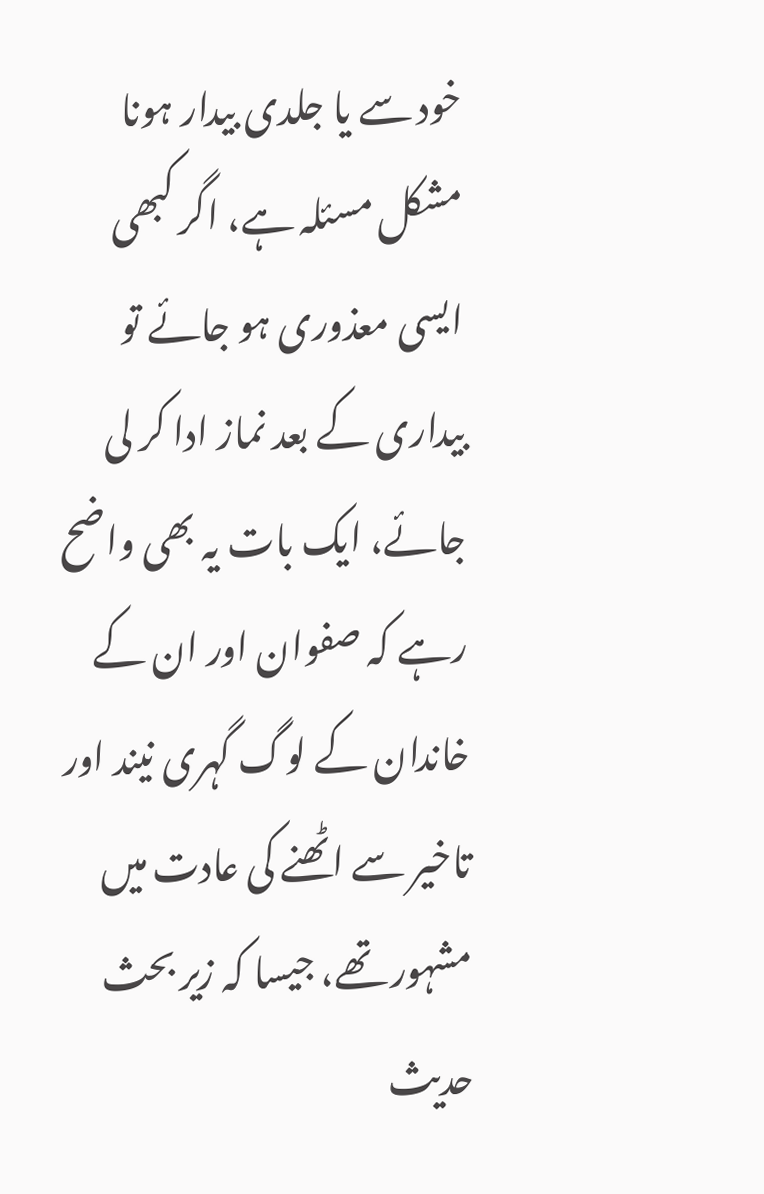خود سے یا جلدی بیدار ہونا مشکل مسئلہ ہے، اگر کبھی ایسی معذوری ہو جائے تو بیداری کے بعد نماز ادا کر لی جائے، ایک بات یہ بھی واضح رہے کہ صفوان اور ان کے خاندان کے لوگ گہری نیند اور تاخیر سے اٹھنے کی عادت میں مشہور تھے، جیسا کہ زیر بحث حدیث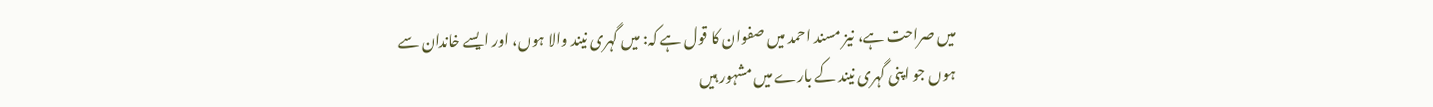میں صراحت ہے، نیز مسند احمد میں صفوان کا قول ہے کہ: میں گہری نیند والا ہوں، اور ایسے خاندان سے ہوں جو اپنی گہری نیند کے بارے میں مشہور ہیں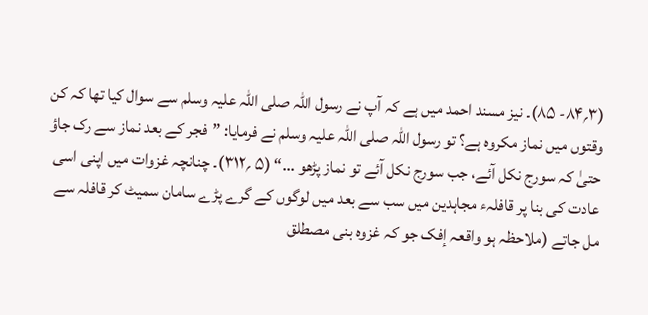(۳؍۸۴- ۸۵)۔ نیز مسند احمد میں ہے کہ آپ نے رسول اللہ صلی اللہ علیہ وسلم سے سوال کیا تھا کہ کن وقتوں میں نماز مکروہ ہے؟ تو رسول اللہ صلی اللہ علیہ وسلم نے فرمایا: ”فجر کے بعد نماز سے رک جاؤ حتیٰ کہ سورج نکل آئے، جب سورج نکل آئے تو نماز پڑھو ...“ (۵ ؍۳۱۲)۔ چنانچہ غزوات میں اپنی اسی عادت کی بنا پر قافلہء مجاہدین میں سب سے بعد میں لوگوں کے گرے پڑے سامان سمیٹ کر قافلہ سے مل جاتے (ملاحظہ ہو واقعہ إفک جو کہ غزوہ بنی مصطلق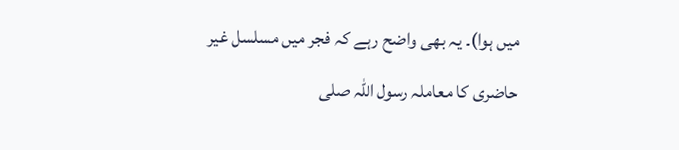میں ہوا)۔ یہ بھی واضح رہے کہ فجر میں مسلسل غیر حاضری کا معاملہ رسول اللہ صلی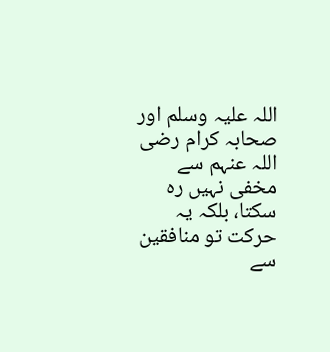اللہ علیہ وسلم اور صحابہ کرام رضی اللہ عنہم سے مخفی نہیں رہ سکتا، بلکہ یہ حرکت تو منافقین سے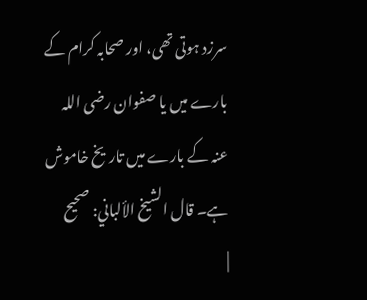سرزد ہوتی تھی، اور صحابہ کرام کے بارے میں یا صفوان رضی اللہ عنہ کے بارے میں تاریخ خاموش ہے۔ قال الشيخ الألباني: صحيح
|